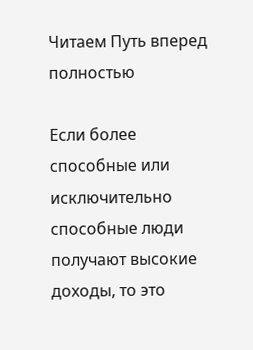Читаем Путь вперед полностью

Если более способные или исключительно способные люди получают высокие доходы, то это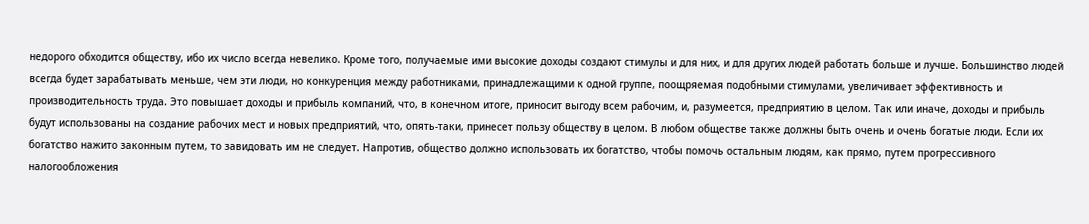недорого обходится обществу, ибо их число всегда невелико. Кроме того, получаемые ими высокие доходы создают стимулы и для них, и для других людей работать больше и лучше. Большинство людей всегда будет зарабатывать меньше, чем эти люди, но конкуренция между работниками, принадлежащими к одной группе, поощряемая подобными стимулами, увеличивает эффективность и производительность труда. Это повышает доходы и прибыль компаний, что, в конечном итоге, приносит выгоду всем рабочим, и, разумеется, предприятию в целом. Так или иначе, доходы и прибыль будут использованы на создание рабочих мест и новых предприятий, что, опять-таки, принесет пользу обществу в целом. В любом обществе также должны быть очень и очень богатые люди. Если их богатство нажито законным путем, то завидовать им не следует. Напротив, общество должно использовать их богатство, чтобы помочь остальным людям, как прямо, путем прогрессивного налогообложения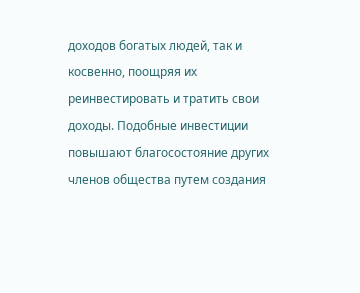доходов богатых людей, так и косвенно, поощряя их реинвестировать и тратить свои доходы. Подобные инвестиции повышают благосостояние других членов общества путем создания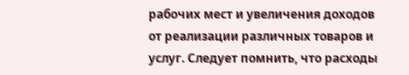рабочих мест и увеличения доходов от реализации различных товаров и услуг. Следует помнить, что расходы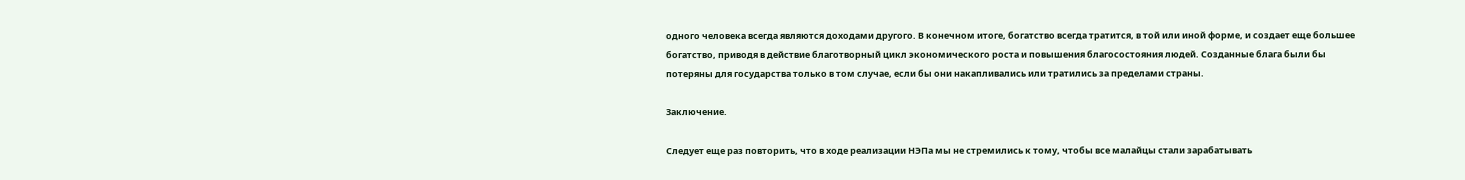одного человека всегда являются доходами другого. В конечном итоге, богатство всегда тратится, в той или иной форме, и создает еще большее богатство, приводя в действие благотворный цикл экономического роста и повышения благосостояния людей. Созданные блага были бы потеряны для государства только в том случае, если бы они накапливались или тратились за пределами страны.

Заключение.

Следует еще раз повторить, что в ходе реализации НЭПа мы не стремились к тому, чтобы все малайцы стали зарабатывать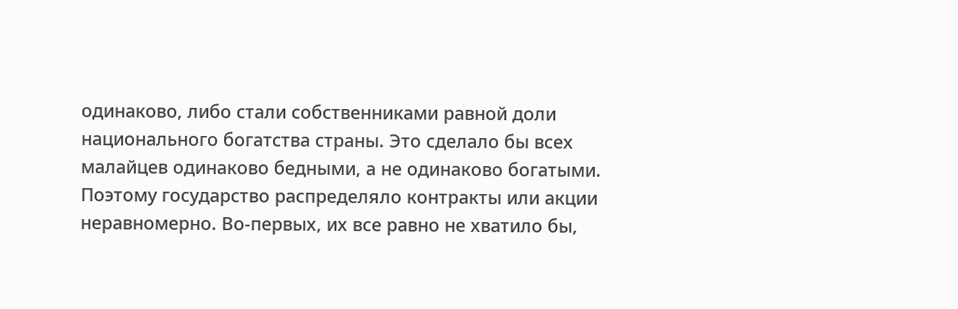одинаково, либо стали собственниками равной доли национального богатства страны. Это сделало бы всех малайцев одинаково бедными, а не одинаково богатыми. Поэтому государство распределяло контракты или акции неравномерно. Во-первых, их все равно не хватило бы,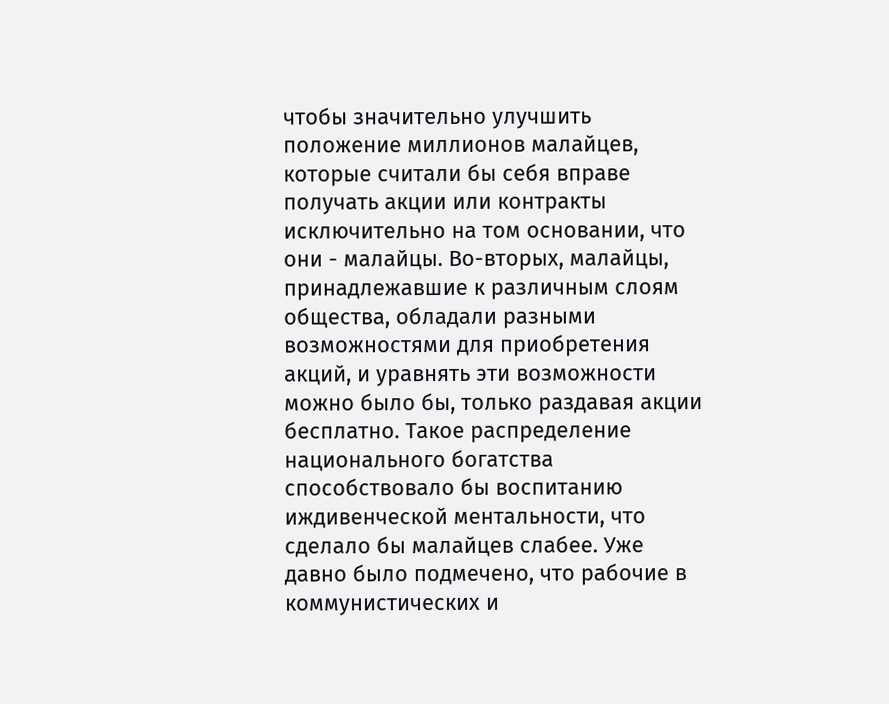чтобы значительно улучшить положение миллионов малайцев, которые считали бы себя вправе получать акции или контракты исключительно на том основании, что они - малайцы. Во-вторых, малайцы, принадлежавшие к различным слоям общества, обладали разными возможностями для приобретения акций, и уравнять эти возможности можно было бы, только раздавая акции бесплатно. Такое распределение национального богатства способствовало бы воспитанию иждивенческой ментальности, что сделало бы малайцев слабее. Уже давно было подмечено, что рабочие в коммунистических и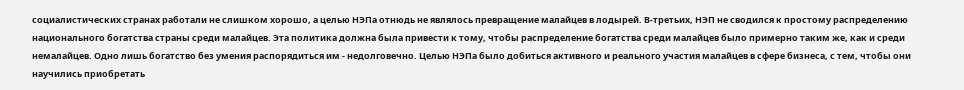социалистических странах работали не слишком хорошо, а целью НЭПа отнюдь не являлось превращение малайцев в лодырей. В-третьих, НЭП не сводился к простому распределению национального богатства страны среди малайцев. Эта политика должна была привести к тому, чтобы распределение богатства среди малайцев было примерно таким же, как и среди немалайцев. Одно лишь богатство без умения распорядиться им - недолговечно. Целью НЭПа было добиться активного и реального участия малайцев в сфере бизнеса, с тем, чтобы они научились приобретать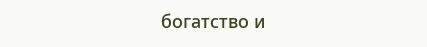богатство и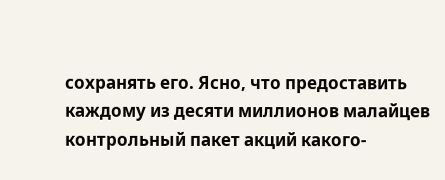сохранять его. Ясно, что предоставить каждому из десяти миллионов малайцев контрольный пакет акций какого-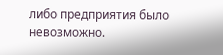либо предприятия было невозможно.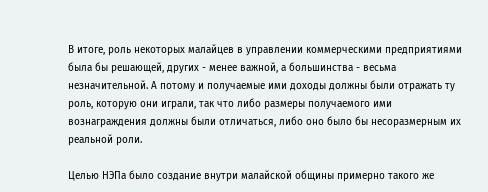В итоге, роль некоторых малайцев в управлении коммерческими предприятиями была бы решающей, других - менее важной, а большинства - весьма незначительной. А потому и получаемые ими доходы должны были отражать ту роль, которую они играли, так что либо размеры получаемого ими вознаграждения должны были отличаться, либо оно было бы несоразмерным их реальной роли.

Целью НЭПа было создание внутри малайской общины примерно такого же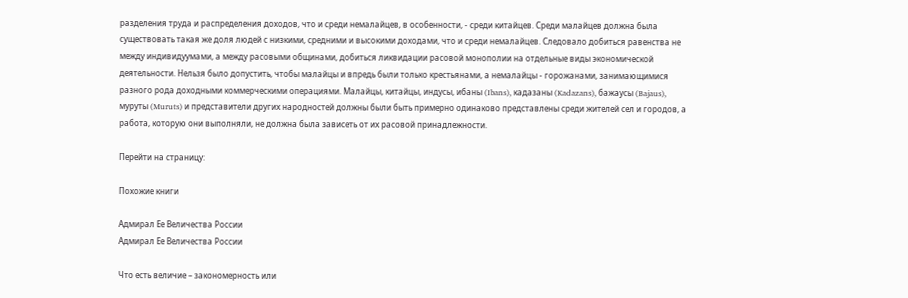разделения труда и распределения доходов, что и среди немалайцев, в особенности, - среди китайцев. Среди малайцев должна была существовать такая же доля людей с низкими, средними и высокими доходами, что и среди немалайцев. Следовало добиться равенства не между индивидуумами, а между расовыми общинами, добиться ликвидации расовой монополии на отдельные виды экономической деятельности. Нельзя было допустить, чтобы малайцы и впредь были только крестьянами, а немалайцы - горожанами, занимающимися разного рода доходными коммерческими операциями. Малайцы, китайцы, индусы, ибаны (Ibans), кадазаны (Kadazans), бажаусы (Bajaus), муруты (Muruts) и представители других народностей должны были быть примерно одинаково представлены среди жителей сел и городов, а работа, которую они выполняли, не должна была зависеть от их расовой принадлежности.

Перейти на страницу:

Похожие книги

Адмирал Ее Величества России
Адмирал Ее Величества России

Что есть величие – закономерность или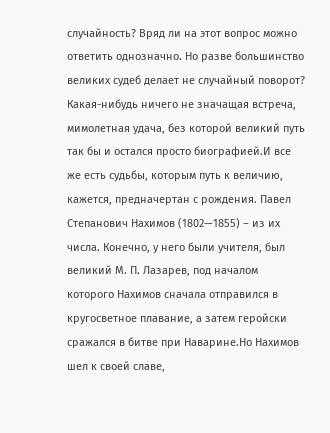случайность? Вряд ли на этот вопрос можно ответить однозначно. Но разве большинство великих судеб делает не случайный поворот? Какая-нибудь ничего не значащая встреча, мимолетная удача, без которой великий путь так бы и остался просто биографией.И все же есть судьбы, которым путь к величию, кажется, предначертан с рождения. Павел Степанович Нахимов (1802—1855) – из их числа. Конечно, у него были учителя, был великий М. П. Лазарев, под началом которого Нахимов сначала отправился в кругосветное плавание, а затем геройски сражался в битве при Наварине.Но Нахимов шел к своей славе,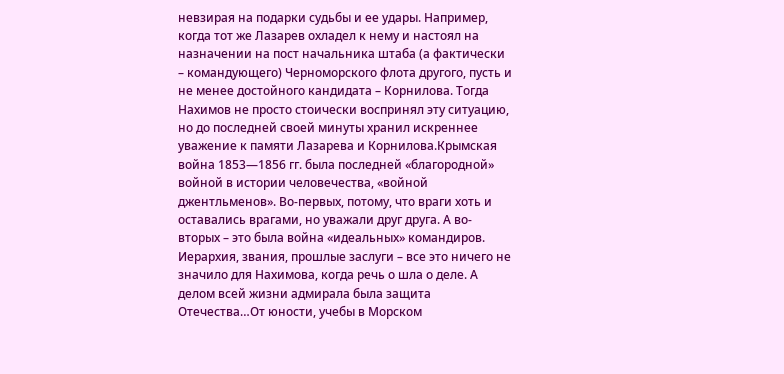невзирая на подарки судьбы и ее удары. Например, когда тот же Лазарев охладел к нему и настоял на назначении на пост начальника штаба (а фактически – командующего) Черноморского флота другого, пусть и не менее достойного кандидата – Корнилова. Тогда Нахимов не просто стоически воспринял эту ситуацию, но до последней своей минуты хранил искреннее уважение к памяти Лазарева и Корнилова.Крымская война 1853—1856 гг. была последней «благородной» войной в истории человечества, «войной джентльменов». Во-первых, потому, что враги хоть и оставались врагами, но уважали друг друга. А во-вторых – это была война «идеальных» командиров. Иерархия, звания, прошлые заслуги – все это ничего не значило для Нахимова, когда речь о шла о деле. А делом всей жизни адмирала была защита Отечества…От юности, учебы в Морском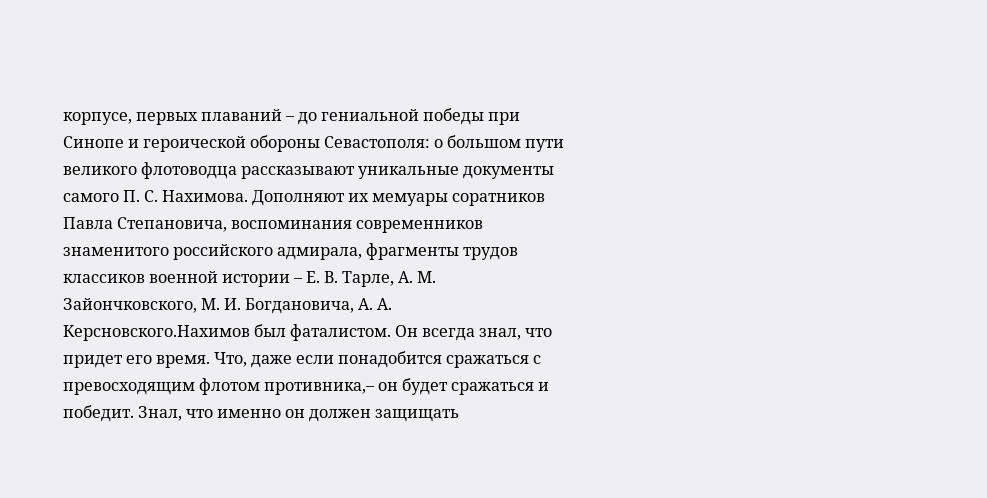корпусе, первых плаваний – до гениальной победы при Синопе и героической обороны Севастополя: о большом пути великого флотоводца рассказывают уникальные документы самого П. С. Нахимова. Дополняют их мемуары соратников Павла Степановича, воспоминания современников знаменитого российского адмирала, фрагменты трудов классиков военной истории – Е. В. Тарле, А. М. Зайончковского, М. И. Богдановича, А. А. Керсновского.Нахимов был фаталистом. Он всегда знал, что придет его время. Что, даже если понадобится сражаться с превосходящим флотом противника,– он будет сражаться и победит. Знал, что именно он должен защищать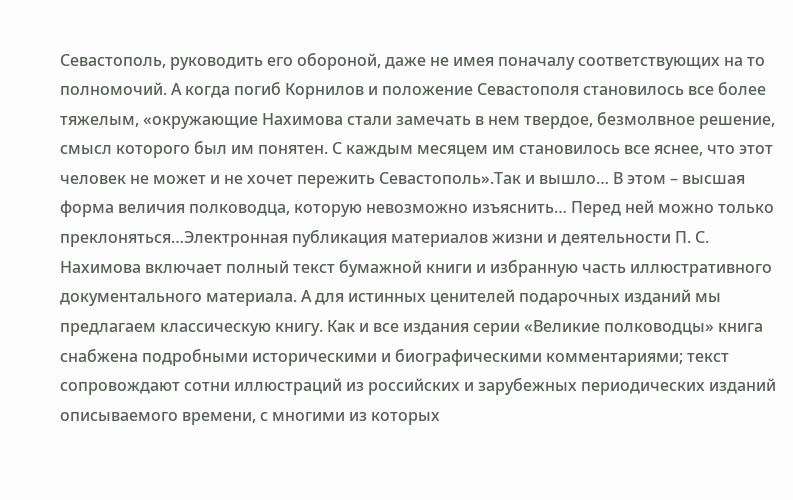Севастополь, руководить его обороной, даже не имея поначалу соответствующих на то полномочий. А когда погиб Корнилов и положение Севастополя становилось все более тяжелым, «окружающие Нахимова стали замечать в нем твердое, безмолвное решение, смысл которого был им понятен. С каждым месяцем им становилось все яснее, что этот человек не может и не хочет пережить Севастополь».Так и вышло… В этом – высшая форма величия полководца, которую невозможно изъяснить… Перед ней можно только преклоняться…Электронная публикация материалов жизни и деятельности П. С. Нахимова включает полный текст бумажной книги и избранную часть иллюстративного документального материала. А для истинных ценителей подарочных изданий мы предлагаем классическую книгу. Как и все издания серии «Великие полководцы» книга снабжена подробными историческими и биографическими комментариями; текст сопровождают сотни иллюстраций из российских и зарубежных периодических изданий описываемого времени, с многими из которых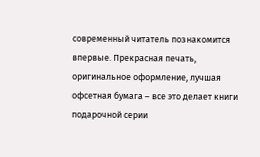современный читатель познакомится впервые. Прекрасная печать, оригинальное оформление, лучшая офсетная бумага – все это делает книги подарочной серии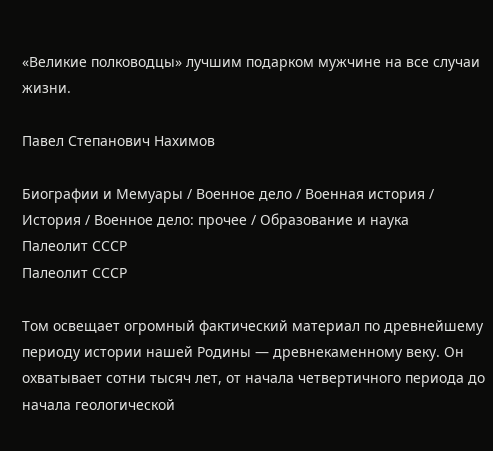«Великие полководцы» лучшим подарком мужчине на все случаи жизни.

Павел Степанович Нахимов

Биографии и Мемуары / Военное дело / Военная история / История / Военное дело: прочее / Образование и наука
Палеолит СССР
Палеолит СССР

Том освещает огромный фактический материал по древнейшему периоду истории нашей Родины — древнекаменному веку. Он охватывает сотни тысяч лет, от начала четвертичного периода до начала геологической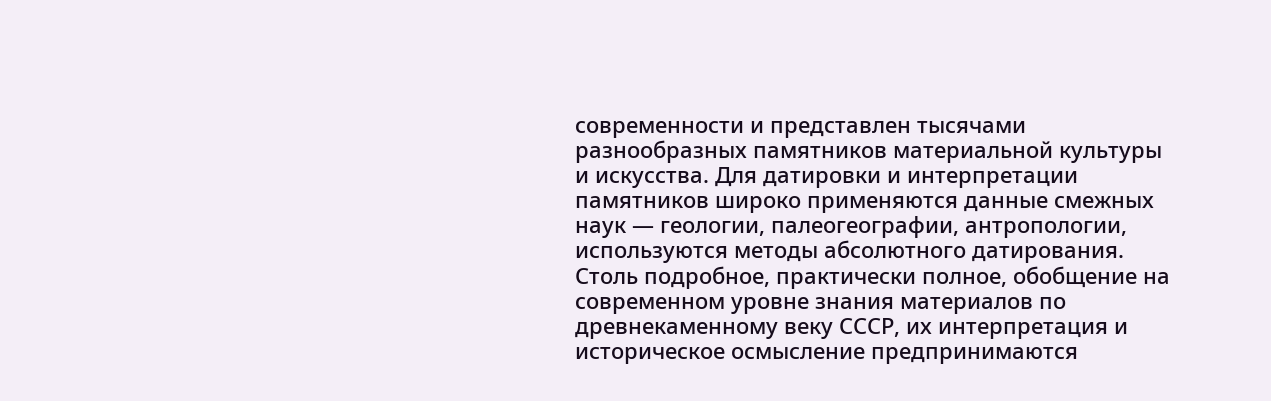современности и представлен тысячами разнообразных памятников материальной культуры и искусства. Для датировки и интерпретации памятников широко применяются данные смежных наук — геологии, палеогеографии, антропологии, используются методы абсолютного датирования. Столь подробное, практически полное, обобщение на современном уровне знания материалов по древнекаменному веку СССР, их интерпретация и историческое осмысление предпринимаются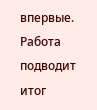впервые. Работа подводит итог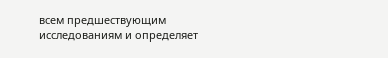всем предшествующим исследованиям и определяет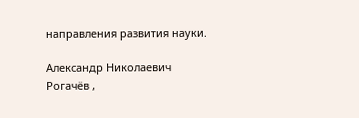направления развития науки.

Александр Николаевич Рогачёв ,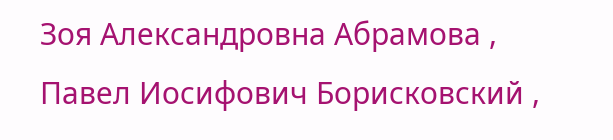Зоя Александровна Абрамова , Павел Иосифович Борисковский ,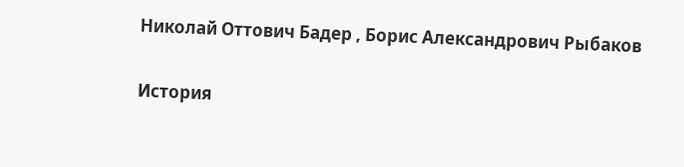Николай Оттович Бадер , Борис Александрович Рыбаков

История